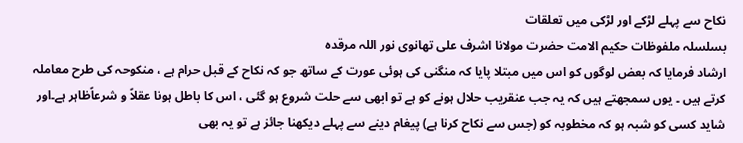نکاح سے پہلے لڑکے اور لڑکی میں تعلقات
بسلسلہ ملفوظات حکیم الامت حضرت مولانا اشرف علی تھانوی نور اللہ مرقدہ
ارشاد فرمایا کہ بعض لوگوں کو اس میں مبتلا پایا کہ منگنی کی ہوئی عورت کے ساتھ جو کہ نکاح کے قبل حرام ہے ، منکوحہ کی طرح معاملہ کرتے ہیں ۔ یوں سمجھتے ہیں کہ یہ جب عنقریب حلال ہونے کو ہے تو ابھی سے حلت شروع ہو گئی ، اس کا باطل ہونا عقلاً و شرعاًظاہر ہے۔اور شاید کسی کو شبہ ہو کہ مخطوبہ کو (جس سے نکاح کرنا ہے) پیغام دینے سے پہلے دیکھنا جائز ہے تو یہ بھی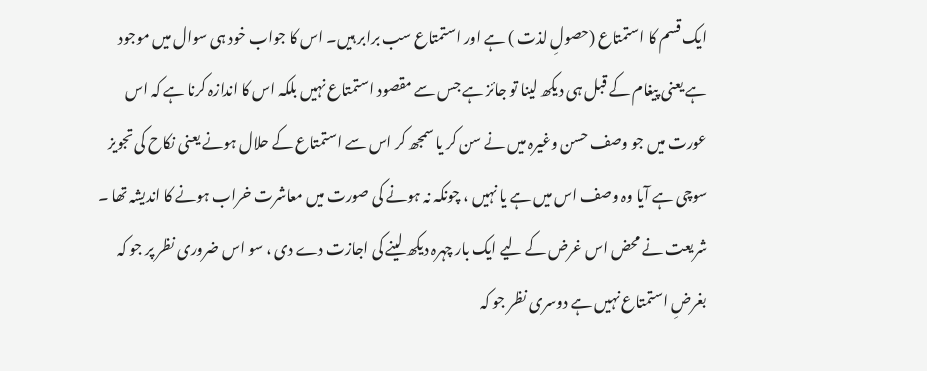ایک قسم کا استمتاع (حصولِ لذت ) ہے اور استمتاع سب برابر ہیں۔ اس کا جواب خود ہی سوال میں موجود ہے یعنی پیغام کے قبل ہی دیکھ لینا تو جائز ہے جس سے مقصود استمتاع نہیں بلکہ اس کا اندازہ کرنا ہے کہ اس عورت میں جو وصف حسن وغیرہ میں نے سن کر یا سمجھ کر اس سے استمتاع کے حلال ہونے یعنی نکاح کی تجویز سوچی ہے آیا وہ وصف اس میں ہے یا نہیں ، چونکہ نہ ہونے کی صورت میں معاشرت خراب ہونے کا اندیشہ تھا ۔ شریعت نے محض اس غرض کے لیے ایک بار چہرہ دیکھ لینے کی اجازت دے دی ، سو اس ضروری نظر پر جو کہ بغرضِ استمتاع نہیں ہے دوسری نظر جو کہ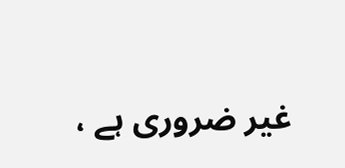غیر ضروری ہے ،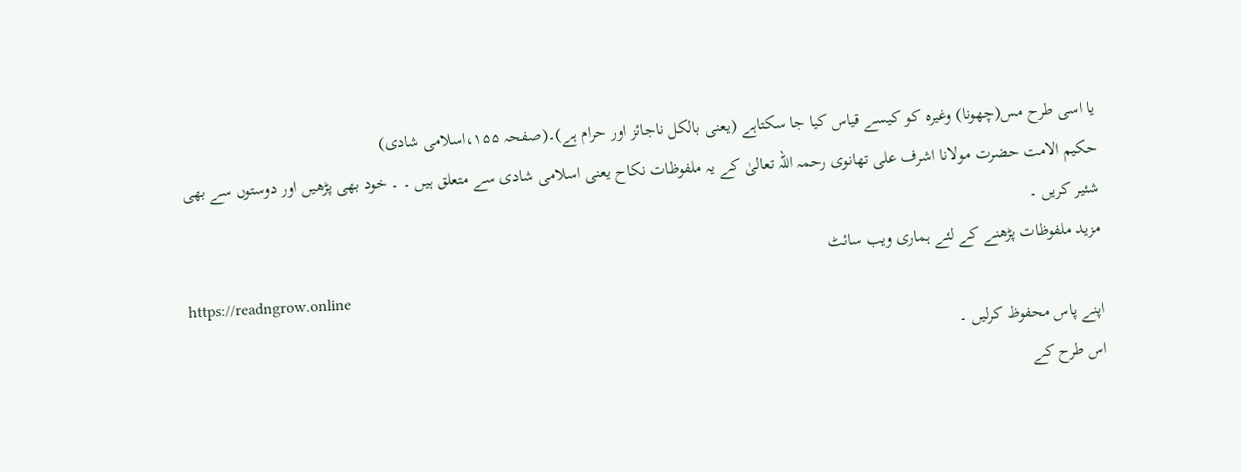یا اسی طرح مس(چھونا) وغیرہ کو کیسے قیاس کیا جا سکتاہے (یعنی بالکل ناجائز اور حرام ہے)۔(صفحہ ۱۵۵،اسلامی شادی)
حکیم الامت حضرت مولانا اشرف علی تھانوی رحمہ اللہ تعالیٰ کے یہ ملفوظات نکاح یعنی اسلامی شادی سے متعلق ہیں ۔ ۔ خود بھی پڑھیں اور دوستوں سے بھی شئیر کریں ۔
مزید ملفوظات پڑھنے کے لئے ہماری ویب سائٹ
https://readngrow.online
اپنے پاس محفوظ کرلیں ۔
اس طرح کے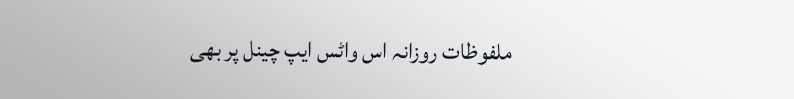ملفوظات روزانہ اس واٹس ایپ چینل پر بھی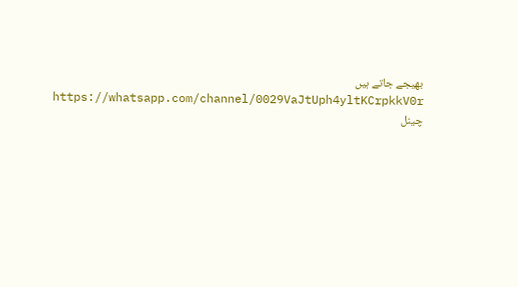بھیجے جاتے ہیں
https://whatsapp.com/channel/0029VaJtUph4yltKCrpkkV0r
چینل